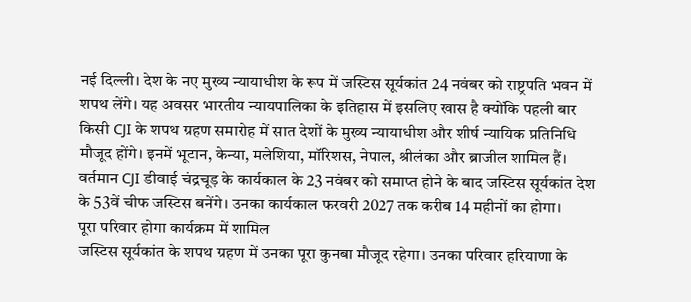नई दिल्ली। देश के नए मुख्य न्यायाधीश के रूप में जस्टिस सूर्यकांत 24 नवंबर को राष्ट्रपति भवन में शपथ लेंगे। यह अवसर भारतीय न्यायपालिका के इतिहास में इसलिए खास है क्योंकि पहली बार किसी CJI के शपथ ग्रहण समारोह में सात देशों के मुख्य न्यायाधीश और शीर्ष न्यायिक प्रतिनिधि मौजूद होंगे। इनमें भूटान, केन्या, मलेशिया, मॉरिशस, नेपाल, श्रीलंका और ब्राजील शामिल हैं।
वर्तमान CJI डीवाई चंद्रचूड़ के कार्यकाल के 23 नवंबर को समाप्त होने के बाद जस्टिस सूर्यकांत देश के 53वें चीफ जस्टिस बनेंगे। उनका कार्यकाल फरवरी 2027 तक करीब 14 महीनों का होगा।
पूरा परिवार होगा कार्यक्रम में शामिल
जस्टिस सूर्यकांत के शपथ ग्रहण में उनका पूरा कुनबा मौजूद रहेगा। उनका परिवार हरियाणा के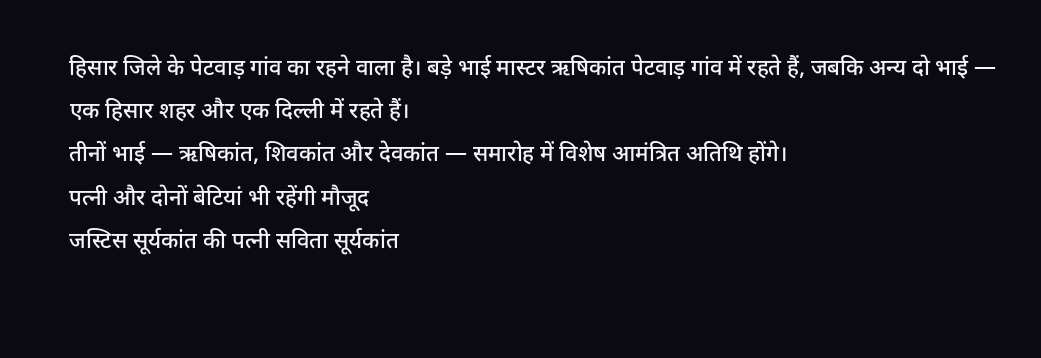हिसार जिले के पेटवाड़ गांव का रहने वाला है। बड़े भाई मास्टर ऋषिकांत पेटवाड़ गांव में रहते हैं, जबकि अन्य दो भाई — एक हिसार शहर और एक दिल्ली में रहते हैं।
तीनों भाई — ऋषिकांत, शिवकांत और देवकांत — समारोह में विशेष आमंत्रित अतिथि होंगे।
पत्नी और दोनों बेटियां भी रहेंगी मौजूद
जस्टिस सूर्यकांत की पत्नी सविता सूर्यकांत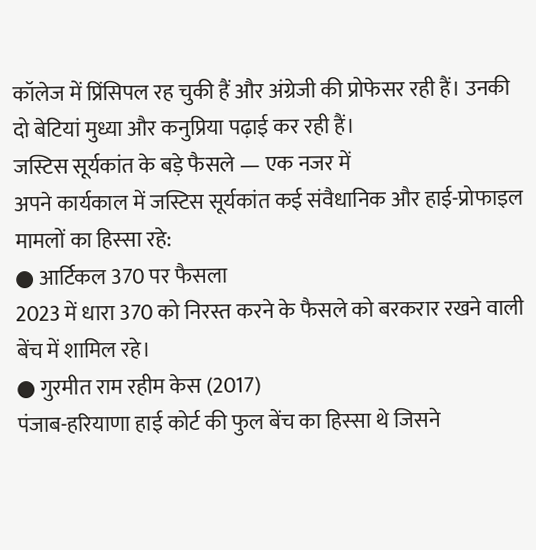कॉलेज में प्रिंसिपल रह चुकी हैं और अंग्रेजी की प्रोफेसर रही हैं। उनकी दो बेटियां मुध्या और कनुप्रिया पढ़ाई कर रही हैं।
जस्टिस सूर्यकांत के बड़े फैसले — एक नजर में
अपने कार्यकाल में जस्टिस सूर्यकांत कई संवैधानिक और हाई-प्रोफाइल मामलों का हिस्सा रहे:
● आर्टिकल 370 पर फैसला
2023 में धारा 370 को निरस्त करने के फैसले को बरकरार रखने वाली बेंच में शामिल रहे।
● गुरमीत राम रहीम केस (2017)
पंजाब-हरियाणा हाई कोर्ट की फुल बेंच का हिस्सा थे जिसने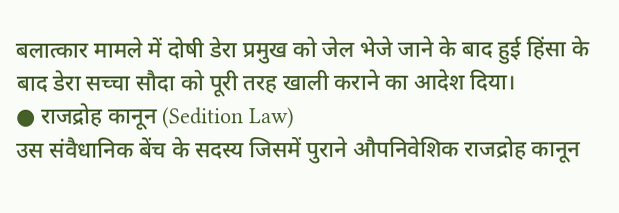बलात्कार मामले में दोषी डेरा प्रमुख को जेल भेजे जाने के बाद हुई हिंसा के बाद डेरा सच्चा सौदा को पूरी तरह खाली कराने का आदेश दिया।
● राजद्रोह कानून (Sedition Law)
उस संवैधानिक बेंच के सदस्य जिसमें पुराने औपनिवेशिक राजद्रोह कानून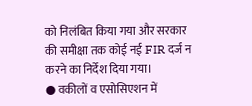को निलंबित किया गया और सरकार की समीक्षा तक कोई नई FIR दर्ज न करने का निर्देश दिया गया।
● वकीलों व एसोसिएशन में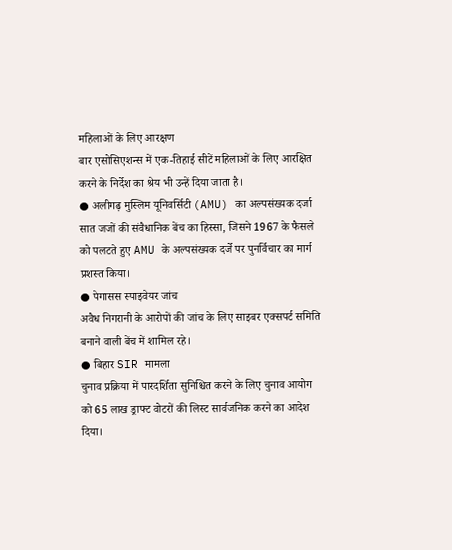महिलाओं के लिए आरक्षण
बार एसोसिएशन्स में एक-तिहाई सीटें महिलाओं के लिए आरक्षित करने के निर्देश का श्रेय भी उन्हें दिया जाता है।
● अलीगढ़ मुस्लिम यूनिवर्सिटी (AMU) का अल्पसंख्यक दर्जा
सात जजों की संवैधानिक बेंच का हिस्सा, जिसने 1967 के फैसले को पलटते हुए AMU के अल्पसंख्यक दर्जे पर पुनर्विचार का मार्ग प्रशस्त किया।
● पेगासस स्पाइवेयर जांच
अवैध निगरानी के आरोपों की जांच के लिए साइबर एक्सपर्ट समिति बनाने वाली बेंच में शामिल रहे।
● बिहार SIR मामला
चुनाव प्रक्रिया में पारदर्शिता सुनिश्चित करने के लिए चुनाव आयोग को 65 लाख ड्राफ्ट वोटरों की लिस्ट सार्वजनिक करने का आदेश दिया।